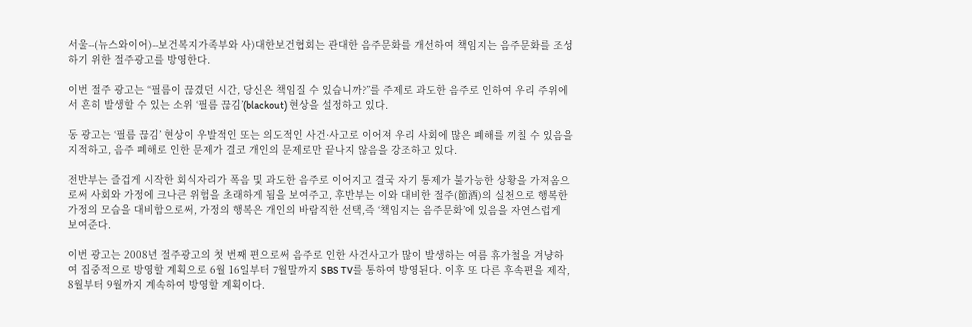서울--(뉴스와이어)--보건복지가족부와 사)대한보건협회는 관대한 음주문화를 개선하여 책임지는 음주문화를 조성하기 위한 절주광고를 방영한다.

이번 절주 광고는 “필름이 끊겼던 시간, 당신은 책임질 수 있습니까?”를 주제로 과도한 음주로 인하여 우리 주위에서 흔히 발생할 수 있는 소위 ‘필름 끊김’(blackout) 현상을 설정하고 있다.

동 광고는 ‘필름 끊김’ 현상이 우발적인 또는 의도적인 사건·사고로 이어져 우리 사회에 많은 폐해를 끼칠 수 있음을 지적하고, 음주 폐해로 인한 문제가 결코 개인의 문제로만 끝나지 않음을 강조하고 있다.

전반부는 즐겁게 시작한 회식자리가 폭음 및 과도한 음주로 이어지고 결국 자기 통제가 불가능한 상황을 가져옴으로써 사회와 가정에 크나큰 위험을 초래하게 됨을 보여주고, 후반부는 이와 대비한 절주(節酒)의 실천으로 행복한 가정의 모습을 대비함으로써, 가정의 행복은 개인의 바람직한 선택,즉 ‘책임지는 음주문화’에 있음을 자연스럽게 보여준다.

이번 광고는 2008년 절주광고의 첫 번째 편으로써 음주로 인한 사건사고가 많이 발생하는 여름 휴가철을 겨냥하여 집중적으로 방영할 계획으로 6월 16일부터 7월말까지 SBS TV를 통하여 방영된다. 이후 또 다른 후속편을 제작, 8월부터 9월까지 계속하여 방영할 계획이다.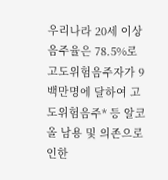우리나라 20세 이상 음주율은 78.5%로 고도위험음주자가 9백만명에 달하여 고도위험음주* 등 알코올 남용 및 의존으로 인한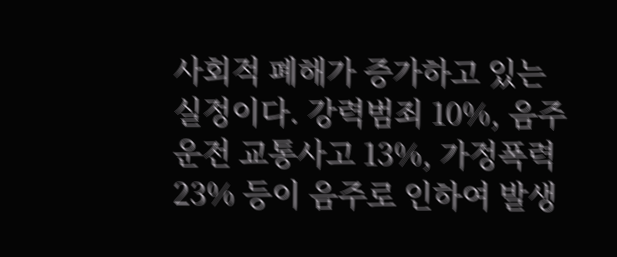사회적 폐해가 증가하고 있는 실정이다. 강력범죄 10%, 음주운전 교통사고 13%, 가정폭력 23% 등이 음주로 인하여 발생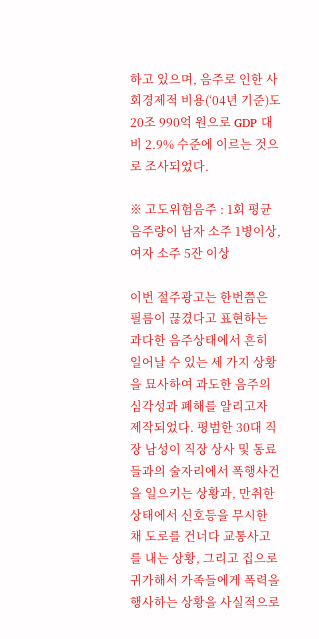하고 있으며, 음주로 인한 사회경제적 비용(‘04년 기준)도 20조 990억 원으로 GDP 대비 2.9% 수준에 이르는 것으로 조사되었다.

※ 고도위험음주 : 1회 평균음주량이 남자 소주 1병이상, 여자 소주 5잔 이상

이번 절주광고는 한번쯤은 필름이 끊겼다고 표현하는 과다한 음주상태에서 흔히 일어날 수 있는 세 가지 상황을 묘사하여 과도한 음주의 심각성과 폐해를 알리고자 제작되었다. 평범한 30대 직장 남성이 직장 상사 및 동료들과의 술자리에서 폭행사건을 일으키는 상황과, 만취한 상태에서 신호등을 무시한 채 도로를 건너다 교통사고를 내는 상황, 그리고 집으로 귀가해서 가족들에게 폭력을 행사하는 상황을 사실적으로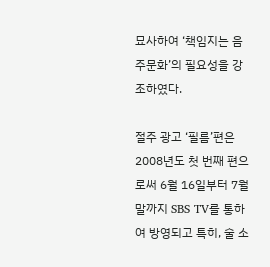묘사하여 ‘책임지는 음주문화’의 필요성을 강조하였다.

절주 광고 ‘필름’편은 2008년도 첫 번째 편으로써 6월 16일부터 7월말까지 SBS TV를 통하여 방영되고 특히, 술 소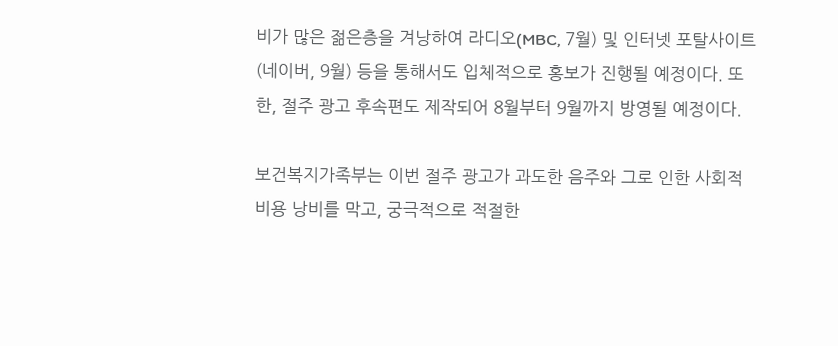비가 많은 젊은층을 겨낭하여 라디오(MBC, 7월) 및 인터넷 포탈사이트(네이버, 9월) 등을 통해서도 입체적으로 홍보가 진행될 예정이다. 또한, 절주 광고 후속편도 제작되어 8월부터 9월까지 방영될 예정이다.

보건복지가족부는 이번 절주 광고가 과도한 음주와 그로 인한 사회적 비용 낭비를 막고, 궁극적으로 적절한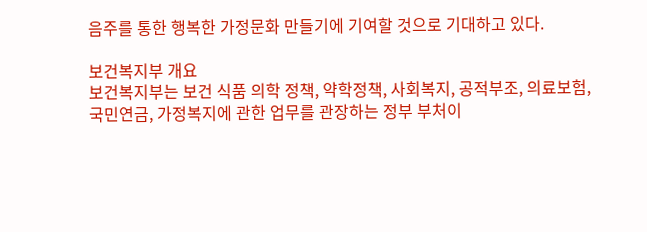음주를 통한 행복한 가정문화 만들기에 기여할 것으로 기대하고 있다.

보건복지부 개요
보건복지부는 보건 식품 의학 정책, 약학정책, 사회복지, 공적부조, 의료보험, 국민연금, 가정복지에 관한 업무를 관장하는 정부 부처이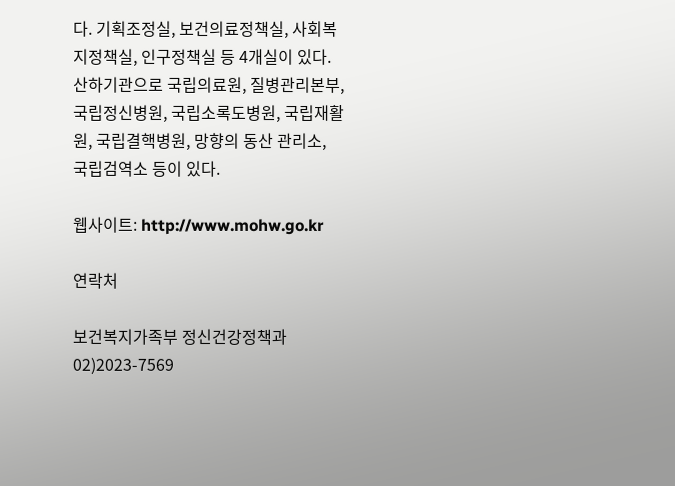다. 기획조정실, 보건의료정책실, 사회복지정책실, 인구정책실 등 4개실이 있다. 산하기관으로 국립의료원, 질병관리본부, 국립정신병원, 국립소록도병원, 국립재활원, 국립결핵병원, 망향의 동산 관리소, 국립검역소 등이 있다.

웹사이트: http://www.mohw.go.kr

연락처

보건복지가족부 정신건강정책과 02)2023-7569